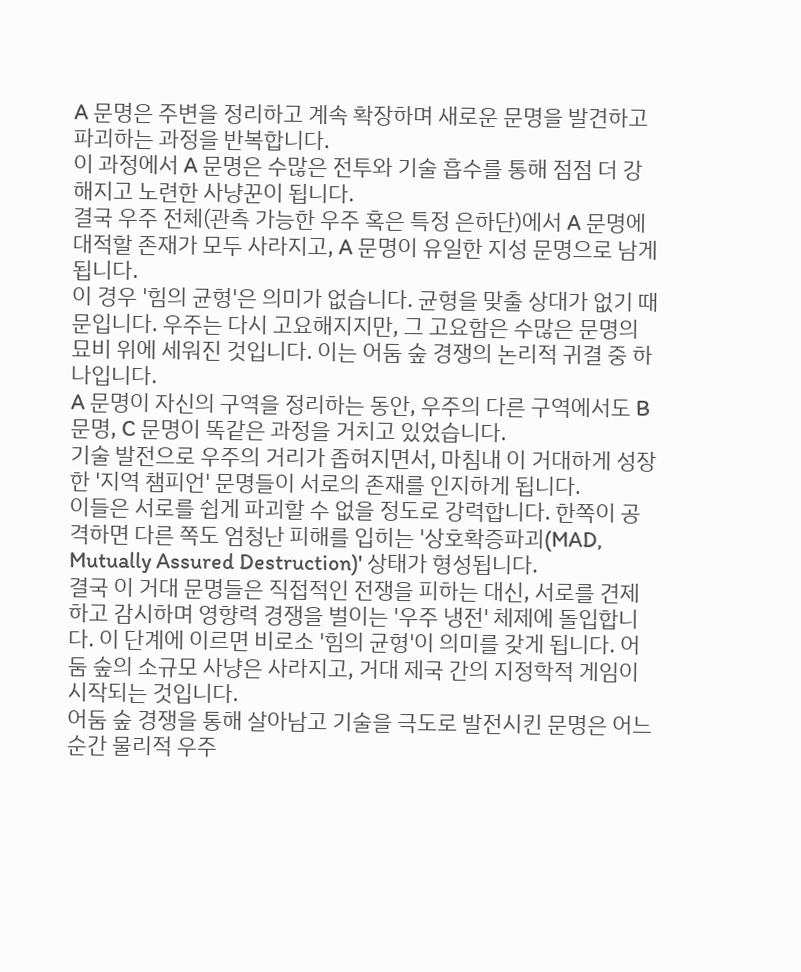A 문명은 주변을 정리하고 계속 확장하며 새로운 문명을 발견하고 파괴하는 과정을 반복합니다.
이 과정에서 A 문명은 수많은 전투와 기술 흡수를 통해 점점 더 강해지고 노련한 사냥꾼이 됩니다.
결국 우주 전체(관측 가능한 우주 혹은 특정 은하단)에서 A 문명에 대적할 존재가 모두 사라지고, A 문명이 유일한 지성 문명으로 남게 됩니다.
이 경우 '힘의 균형'은 의미가 없습니다. 균형을 맞출 상대가 없기 때문입니다. 우주는 다시 고요해지지만, 그 고요함은 수많은 문명의 묘비 위에 세워진 것입니다. 이는 어둠 숲 경쟁의 논리적 귀결 중 하나입니다.
A 문명이 자신의 구역을 정리하는 동안, 우주의 다른 구역에서도 B 문명, C 문명이 똑같은 과정을 거치고 있었습니다.
기술 발전으로 우주의 거리가 좁혀지면서, 마침내 이 거대하게 성장한 '지역 챔피언' 문명들이 서로의 존재를 인지하게 됩니다.
이들은 서로를 쉽게 파괴할 수 없을 정도로 강력합니다. 한쪽이 공격하면 다른 쪽도 엄청난 피해를 입히는 '상호확증파괴(MAD, Mutually Assured Destruction)' 상태가 형성됩니다.
결국 이 거대 문명들은 직접적인 전쟁을 피하는 대신, 서로를 견제하고 감시하며 영향력 경쟁을 벌이는 '우주 냉전' 체제에 돌입합니다. 이 단계에 이르면 비로소 '힘의 균형'이 의미를 갖게 됩니다. 어둠 숲의 소규모 사냥은 사라지고, 거대 제국 간의 지정학적 게임이 시작되는 것입니다.
어둠 숲 경쟁을 통해 살아남고 기술을 극도로 발전시킨 문명은 어느 순간 물리적 우주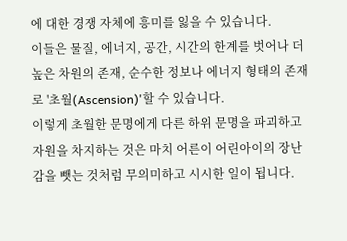에 대한 경쟁 자체에 흥미를 잃을 수 있습니다.
이들은 물질, 에너지, 공간, 시간의 한계를 벗어나 더 높은 차원의 존재, 순수한 정보나 에너지 형태의 존재로 '초월(Ascension)'할 수 있습니다.
이렇게 초월한 문명에게 다른 하위 문명을 파괴하고 자원을 차지하는 것은 마치 어른이 어린아이의 장난감을 뺏는 것처럼 무의미하고 시시한 일이 됩니다.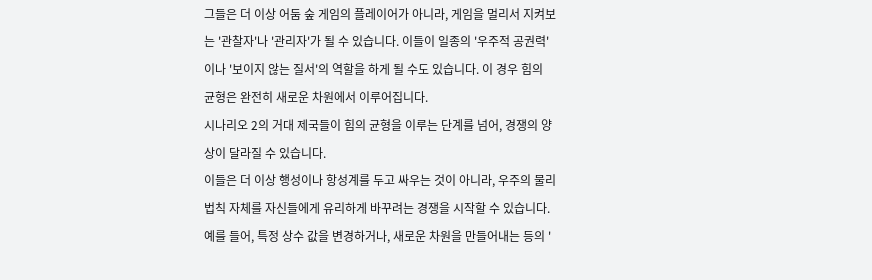그들은 더 이상 어둠 숲 게임의 플레이어가 아니라, 게임을 멀리서 지켜보는 '관찰자'나 '관리자'가 될 수 있습니다. 이들이 일종의 '우주적 공권력'이나 '보이지 않는 질서'의 역할을 하게 될 수도 있습니다. 이 경우 힘의 균형은 완전히 새로운 차원에서 이루어집니다.
시나리오 2의 거대 제국들이 힘의 균형을 이루는 단계를 넘어, 경쟁의 양상이 달라질 수 있습니다.
이들은 더 이상 행성이나 항성계를 두고 싸우는 것이 아니라, 우주의 물리 법칙 자체를 자신들에게 유리하게 바꾸려는 경쟁을 시작할 수 있습니다. 예를 들어, 특정 상수 값을 변경하거나, 새로운 차원을 만들어내는 등의 '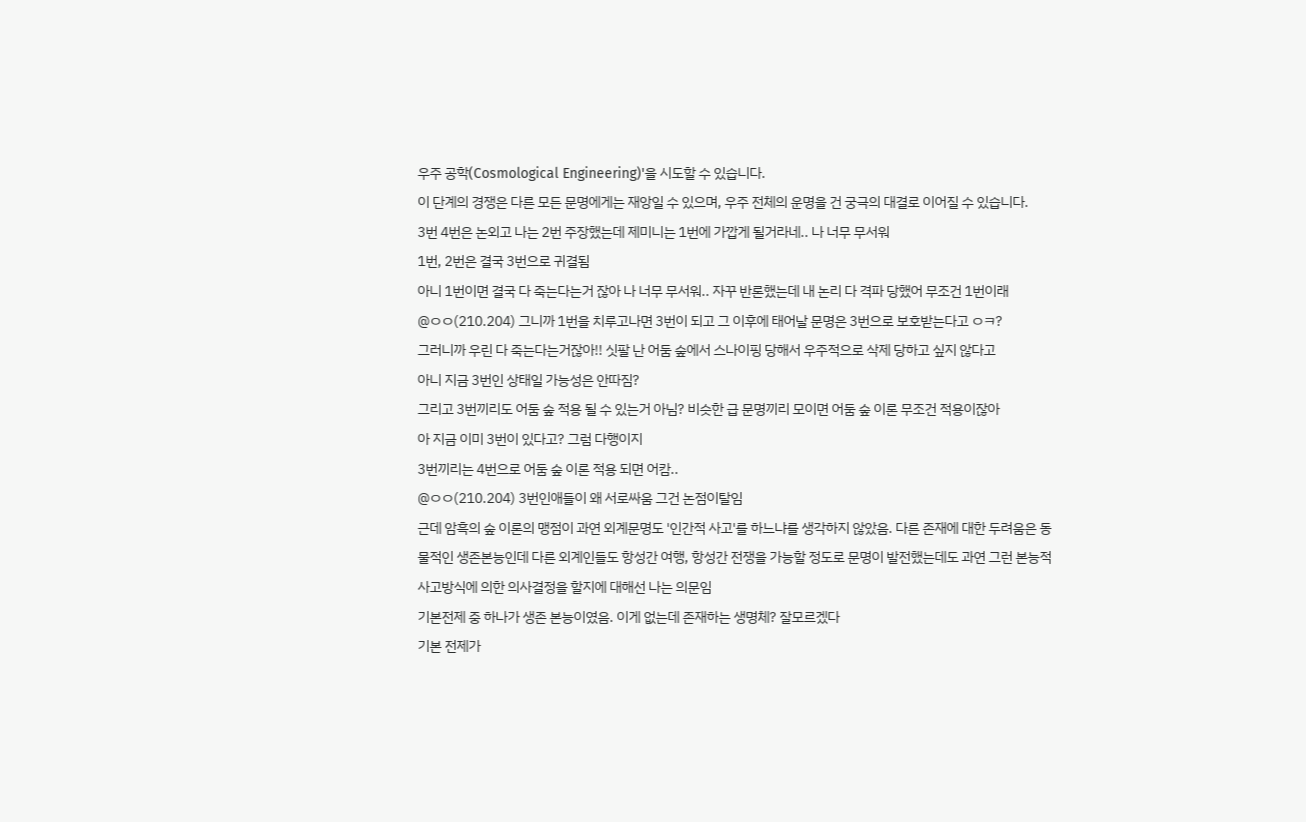우주 공학(Cosmological Engineering)'을 시도할 수 있습니다.
이 단계의 경쟁은 다른 모든 문명에게는 재앙일 수 있으며, 우주 전체의 운명을 건 궁극의 대결로 이어질 수 있습니다.
3번 4번은 논외고 나는 2번 주장했는데 제미니는 1번에 가깝게 될거라네.. 나 너무 무서워
1번, 2번은 결국 3번으로 귀결됨
아니 1번이면 결국 다 죽는다는거 잖아 나 너무 무서워.. 자꾸 반론했는데 내 논리 다 격파 당했어 무조건 1번이래
@ㅇㅇ(210.204) 그니까 1번을 치루고나면 3번이 되고 그 이후에 태어날 문명은 3번으로 보호받는다고 ㅇㅋ?
그러니까 우린 다 죽는다는거잖아!! 싯팔 난 어둠 숲에서 스나이핑 당해서 우주적으로 삭제 당하고 싶지 않다고
아니 지금 3번인 상태일 가능성은 안따짐?
그리고 3번끼리도 어둠 숲 적용 될 수 있는거 아님? 비슷한 급 문명끼리 모이면 어둠 숲 이론 무조건 적용이잖아
아 지금 이미 3번이 있다고? 그럼 다행이지
3번끼리는 4번으로 어둠 숲 이론 적용 되면 어캄..
@ㅇㅇ(210.204) 3번인애들이 왜 서로싸움 그건 논점이탈임
근데 암흑의 숲 이론의 맹점이 과연 외계문명도 '인간적 사고'를 하느냐를 생각하지 않았음. 다른 존재에 대한 두려움은 동물적인 생존본능인데 다른 외계인들도 항성간 여행, 항성간 전쟁을 가능할 정도로 문명이 발전했는데도 과연 그런 본능적 사고방식에 의한 의사결정을 할지에 대해선 나는 의문임
기본전제 중 하나가 생존 본능이였음. 이게 없는데 존재하는 생명체? 잘모르겠다
기본 전제가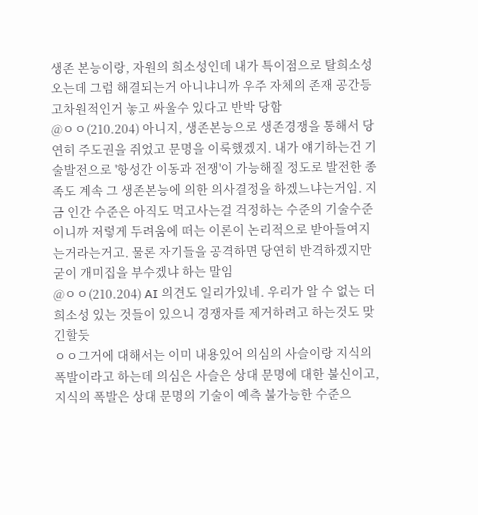생존 본능이랑, 자원의 희소성인데 내가 특이점으로 탈희소성 오는데 그럼 해결되는거 아니냐니까 우주 자체의 존재 공간등 고차원적인거 놓고 싸울수 있다고 반박 당함
@ㅇㅇ(210.204) 아니지, 생존본능으로 생존경쟁을 통해서 당연히 주도권을 쥐었고 문명을 이룩했겠지. 내가 얘기하는건 기술발전으로 '항성간 이동과 전쟁'이 가능해질 정도로 발전한 종족도 계속 그 생존본능에 의한 의사결정을 하겠느냐는거임. 지금 인간 수준은 아직도 먹고사는걸 걱정하는 수준의 기술수준이니까 저렇게 두려움에 떠는 이론이 논리적으로 받아들여지는거라는거고. 물론 자기들을 공격하면 당연히 반격하겠지만 굳이 개미집을 부수겠냐 하는 말임
@ㅇㅇ(210.204) AI 의견도 일리가있네. 우리가 알 수 없는 더 희소성 있는 것들이 있으니 경쟁자를 제거하려고 하는것도 맞긴할듯
ㅇㅇ그거에 대해서는 이미 내용있어 의심의 사슬이랑 지식의 폭발이라고 하는데 의심은 사슬은 상대 문명에 대한 불신이고, 지식의 폭발은 상대 문명의 기술이 예측 불가능한 수준으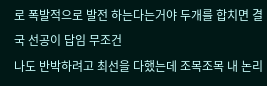로 폭발적으로 발전 하는다는거야 두개를 합치면 결국 선공이 답임 무조건
나도 반박하려고 최선을 다했는데 조목조목 내 논리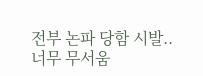전부 논파 당함 시발.. 너무 무서움